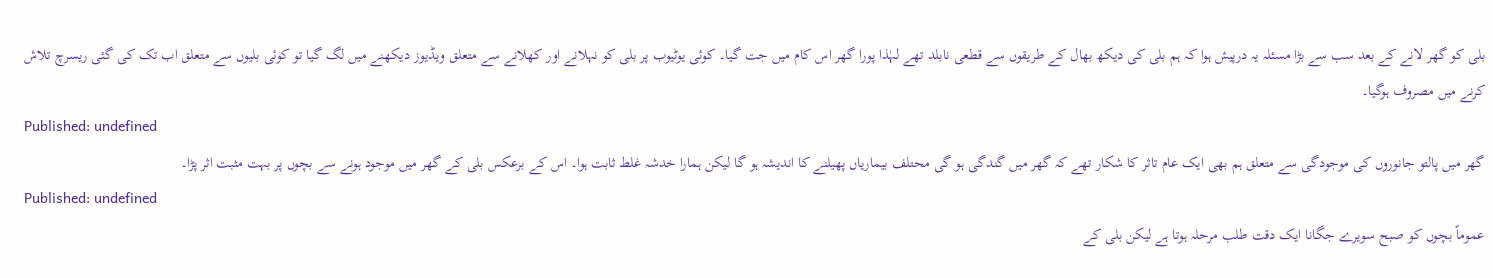بلی کو گھر لانے کے بعد سب سے بڑا مسئلہ یہ درپیش ہوا کہ ہم بلی کی دیکھ بھال کے طریقوں سے قطعی نابلد تھے لہٰذا پورا گھر اس کام میں جت گیا۔ کوئی یوٹیوب پر بلی کو نہلانے اور کھلانے سے متعلق ویڈیوز دیکھنے میں لگ گیا تو کوئی بلیوں سے متعلق اب تک کی گئی ریسرچ تلاش کرنے میں مصروف ہوگیا۔
Published: undefined
گھر میں پالتو جانوروں کی موجودگی سے متعلق ہم بھی ایک عام تاثر کا شکار تھے کہ گھر میں گندگی ہو گی محتلف بیماریاں پھیلنے کا اندیشہ ہو گا لیکن ہمارا خدشہ غلط ثابت ہوا۔ اس کے برعکس بلی کے گھر میں موجود ہونے سے بچوں پر بہت مثبت اثر پڑا۔
Published: undefined
عموماً بچوں کو صبح سویرے جگانا ایک دقت طلب مرحلہ ہوتا ہے لیکن بلی کے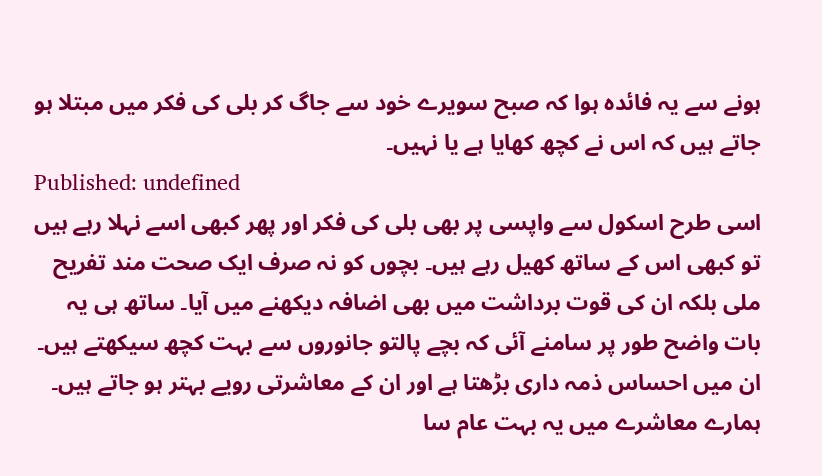ہونے سے یہ فائدہ ہوا کہ صبح سویرے خود سے جاگ کر بلی کی فکر میں مبتلا ہو جاتے ہیں کہ اس نے کچھ کھایا ہے یا نہیں۔
Published: undefined
اسی طرح اسکول سے واپسی پر بھی بلی کی فکر اور پھر کبھی اسے نہلا رہے ہیں تو کبھی اس کے ساتھ کھیل رہے ہیں۔ بچوں کو نہ صرف ایک صحت مند تفریح ملی بلکہ ان کی قوت برداشت میں بھی اضافہ دیکھنے میں آیا۔ ساتھ ہی یہ بات واضح طور پر سامنے آئی کہ بچے پالتو جانوروں سے بہت کچھ سیکھتے ہیں۔ ان میں احساس ذمہ داری بڑھتا ہے اور ان کے معاشرتی رویے بہتر ہو جاتے ہیں۔ ہمارے معاشرے میں یہ بہت عام سا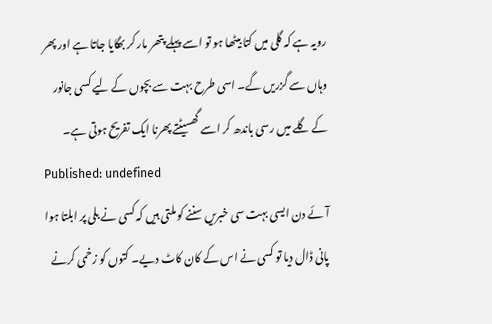رویہ ہے کہ گلی میں کتا بیٹھا ہو تو اسے پہلے پتھر مار کر بھگایا جاتا ہے اور پھر وہاں سے گزریں گے۔ اسی طرح بہت سے بچوں کے لیے کسی جانور کے گلے میں رسی باندھ کر اسے گھسیٹتے پھرنا ایک تفریح ہوتی ہے۔
Published: undefined
آئے دن ایسی بہت سی خبریں سننے کو ملتی ہیں کہ کسی نے بلی پر ابلتا ہوا پانی ڈال دیا تو کسی نے اس کے کان کاٹ دیے۔ کتوں کو زخمی کرنے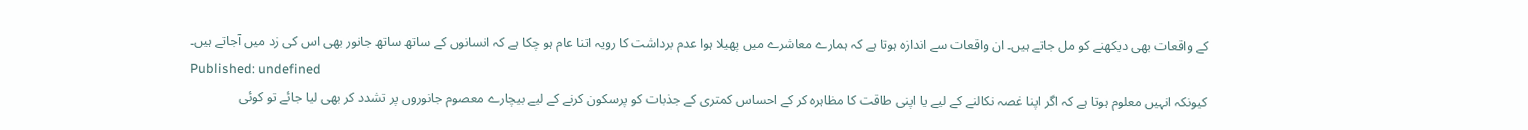کے واقعات بھی دیکھنے کو مل جاتے ہیں۔ ان واقعات سے اندازہ ہوتا ہے کہ ہمارے معاشرے میں پھیلا ہوا عدم برداشت کا رویہ اتنا عام ہو چکا ہے کہ انسانوں کے ساتھ ساتھ جانور بھی اس کی زد میں آجاتے ہیں۔
Published: undefined
کیونکہ انہیں معلوم ہوتا ہے کہ اگر اپنا غصہ نکالنے کے لیے یا اپنی طاقت کا مظاہرہ کر کے احساس کمتری کے جذبات کو پرسکون کرنے کے لیے بیچارے معصوم جانوروں پر تشدد کر بھی لیا جائے تو کوئی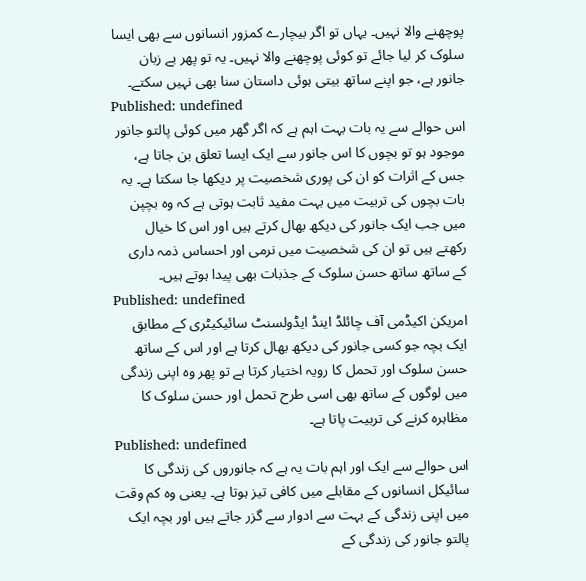پوچھنے والا نہیں۔ یہاں تو اگر بیچارے کمزور انسانوں سے بھی ایسا سلوک کر لیا جائے تو کوئی پوچھنے والا نہیں۔ یہ تو پھر بے زبان جانور ہے، جو اپنے ساتھ بیتی ہوئی داستان سنا بھی نہیں سکتے۔
Published: undefined
اس حوالے سے یہ بات بہت اہم ہے کہ اگر گھر میں کوئی پالتو جانور موجود ہو تو بچوں کا اس جانور سے ایک ایسا تعلق بن جاتا ہے، جس کے اثرات کو ان کی پوری شخصیت پر دیکھا جا سکتا ہے۔ یہ بات بچوں کی تربیت میں بہت مفید ثابت ہوتی ہے کہ وہ بچپن میں جب ایک جانور کی دیکھ بھال کرتے ہیں اور اس کا خیال رکھتے ہیں تو ان کی شخصیت میں نرمی اور احساس ذمہ داری کے ساتھ ساتھ حسن سلوک کے جذبات بھی پیدا ہوتے ہیں۔
Published: undefined
امریکن اکیڈمی آف چائلڈ اینڈ ایڈولسنٹ سائیکیٹری کے مطابق ایک بچہ جو کسی جانور کی دیکھ بھال کرتا ہے اور اس کے ساتھ حسن سلوک اور تحمل کا رویہ اختیار کرتا ہے تو پھر وہ اپنی زندگی میں لوگوں کے ساتھ بھی اسی طرح تحمل اور حسن سلوک کا مظاہرہ کرنے کی تربیت پاتا ہے۔
Published: undefined
اس حوالے سے ایک اور اہم بات یہ ہے کہ جانوروں کی زندگی کا سائیکل انسانوں کے مقابلے میں کافی تیز ہوتا ہے۔ یعنی وہ کم وقت میں اپنی زندگی کے بہت سے ادوار سے گزر جاتے ہیں اور بچہ ایک پالتو جانور کی زندگی کے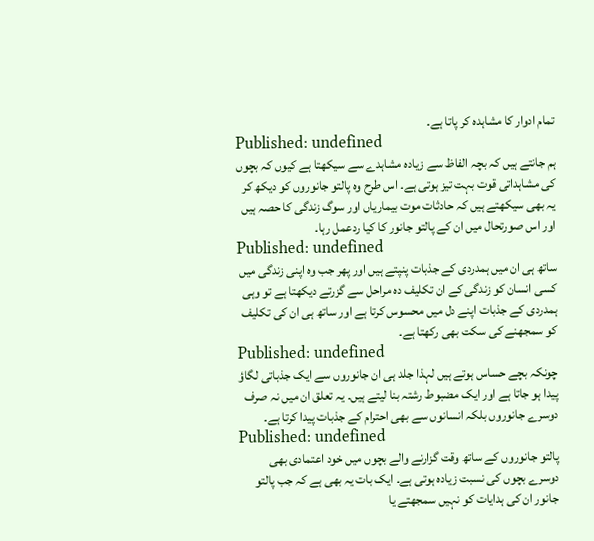تمام ادوار کا مشاہدہ کر پاتا ہے۔
Published: undefined
ہم جانتے ہیں کہ بچہ الفاظ سے زیادہ مشاہدے سے سیکھتا ہے کیوں کہ بچوں کی مشاہداتی قوت بہت تیز ہوتی ہے۔ اس طرح وہ پالتو جانوروں کو دیکھ کر یہ بھی سیکھتے ہیں کہ حادثات موت بیماریاں اور سوگ زندگی کا حصہ ہیں اور اس صورتحال میں ان کے پالتو جانور کا کیا ردعمل رہا۔
Published: undefined
ساتھ ہی ان میں ہمدردی کے جذبات پنپتے ہیں اور پھر جب وہ اپنی زندگی میں کسی انسان کو زندگی کے ان تکلیف دہ مراحل سے گزرتے دیکھتا ہے تو وہی ہمدردی کے جذبات اپنے دل میں محسوس کرتا ہے اور ساتھ ہی ان کی تکلیف کو سمجھنے کی سکت بھی رکھتا ہے۔
Published: undefined
چونکہ بچے حساس ہوتے ہیں لہذا جلد ہی ان جانوروں سے ایک جذباتی لگاؤ پیدا ہو جاتا ہے اور ایک مضبوط رشتہ بنا لیتے ہیں۔ یہ تعلق ان میں نہ صرف دوسرے جانوروں بلکہ انسانوں سے بھی احترام کے جذبات پیدا کرتا ہے۔
Published: undefined
پالتو جانوروں کے ساتھ وقت گزارنے والے بچوں میں خود اعتمادی بھی دوسرے بچوں کی نسبت زیادہ ہوتی ہے۔ ایک بات یہ بھی ہے کہ جب پالتو جانور ان کی ہدایات کو نہیں سمجھتے یا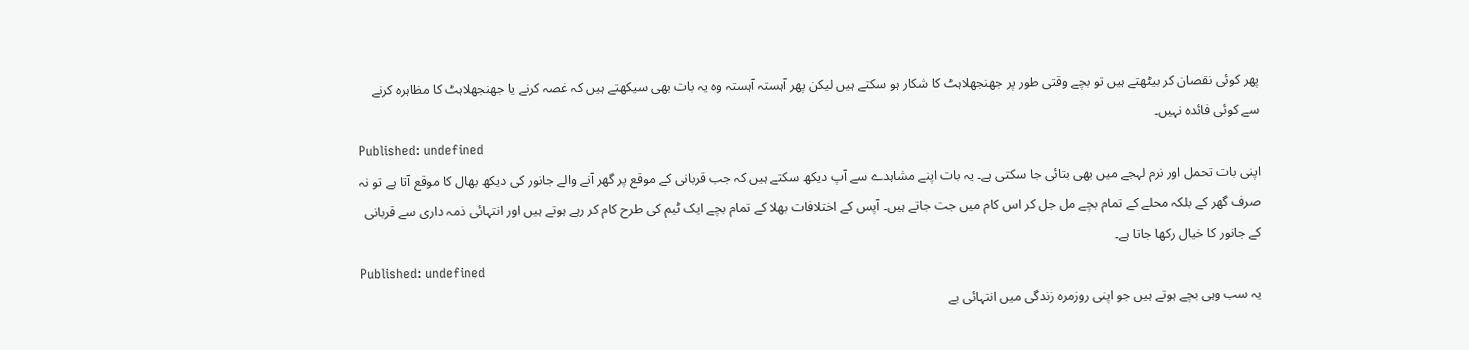پھر کوئی نقصان کر بیٹھتے ہیں تو بچے وقتی طور پر جھنجھلاہٹ کا شکار ہو سکتے ہیں لیکن پھر آہستہ آہستہ وہ یہ بات بھی سیکھتے ہیں کہ غصہ کرنے یا جھنجھلاہٹ کا مظاہرہ کرنے سے کوئی فائدہ نہیں۔
Published: undefined
اپنی بات تحمل اور نرم لہجے میں بھی بتائی جا سکتی ہے۔ یہ بات اپنے مشاہدے سے آپ دیکھ سکتے ہیں کہ جب قربانی کے موقع پر گھر آنے والے جانور کی دیکھ بھال کا موقع آتا ہے تو نہ صرف گھر کے بلکہ محلے کے تمام بچے مل جل کر اس کام میں جت جاتے ہیں۔ آپس کے اختلافات بھلا کے تمام بچے ایک ٹیم کی طرح کام کر رہے ہوتے ہیں اور انتہائی ذمہ داری سے قربانی کے جانور کا خیال رکھا جاتا ہے۔
Published: undefined
یہ سب وہی بچے ہوتے ہیں جو اپنی روزمرہ زندگی میں انتہائی بے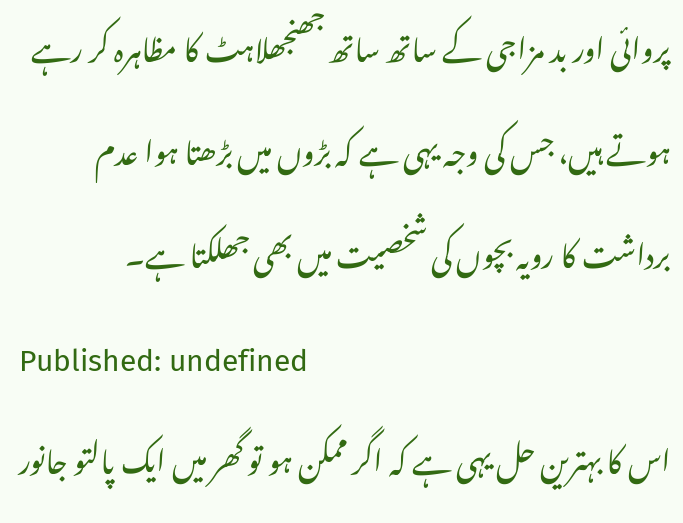پروائی اور بد مزاجی کے ساتھ ساتھ جھنجھلاہٹ کا مظاہرہ کر رہے ہوتے ہیں، جس کی وجہ یہی ہے کہ بڑوں میں بڑھتا ہوا عدم برداشت کا رویہ بچوں کی شخصیت میں بھی جھلکتا ہے۔
Published: undefined
اس کا بہترین حل یہی ہے کہ اگر ممکن ہو تو گھر میں ایک پالتو جانور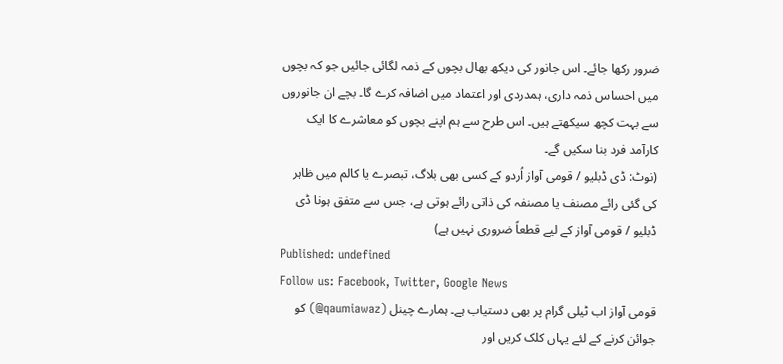ضرور رکھا جائے۔ اس جانور کی دیکھ بھال بچوں کے ذمہ لگائی جائیں جو کہ بچوں میں احساس ذمہ داری، ہمدردی اور اعتماد میں اضافہ کرے گا۔ بچے ان جانوروں سے بہت کچھ سیکھتے ہیں۔ اس طرح سے ہم اپنے بچوں کو معاشرے کا ایک کارآمد فرد بنا سکیں گے۔
(نوٹ: ڈی ڈبلیو / قومی آواز اُردو کے کسی بھی بلاگ، تبصرے یا کالم میں ظاہر کی گئی رائے مصنف یا مصنفہ کی ذاتی رائے ہوتی ہے، جس سے متفق ہونا ڈی ڈبلیو / قومی آواز کے لیے قطعاً ضروری نہیں ہے)
Published: undefined
Follow us: Facebook, Twitter, Google News
قومی آواز اب ٹیلی گرام پر بھی دستیاب ہے۔ ہمارے چینل (qaumiawaz@) کو جوائن کرنے کے لئے یہاں کلک کریں اور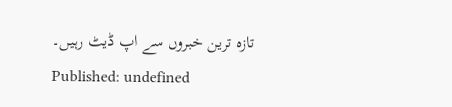تازہ ترین خبروں سے اپ ڈیٹ رہیں۔
Published: undefined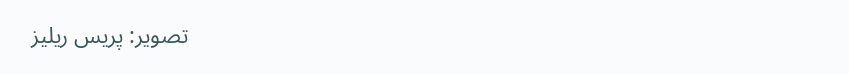تصویر: پریس ریلیز